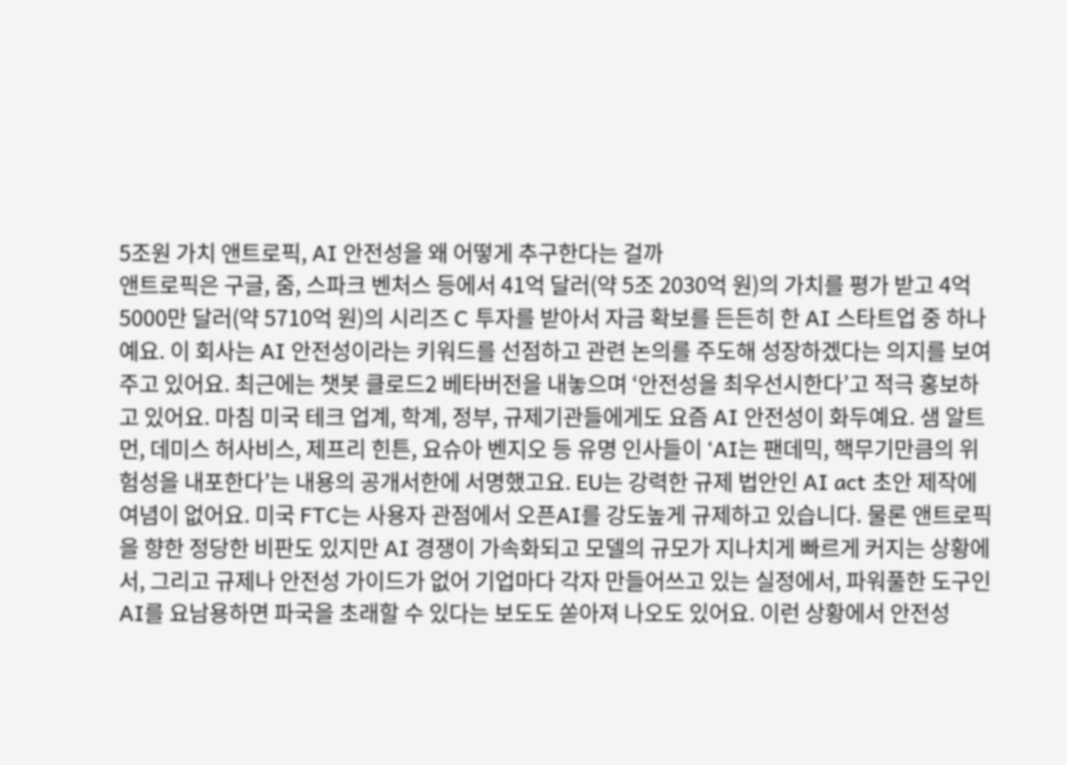5조원 가치 앤트로픽, AI 안전성을 왜 어떻게 추구한다는 걸까
앤트로픽은 구글, 줌, 스파크 벤처스 등에서 41억 달러(약 5조 2030억 원)의 가치를 평가 받고 4억 5000만 달러(약 5710억 원)의 시리즈 C 투자를 받아서 자금 확보를 든든히 한 AI 스타트업 중 하나예요. 이 회사는 AI 안전성이라는 키워드를 선점하고 관련 논의를 주도해 성장하겠다는 의지를 보여주고 있어요. 최근에는 챗봇 클로드2 베타버전을 내놓으며 ‘안전성을 최우선시한다’고 적극 홍보하고 있어요. 마침 미국 테크 업계, 학계, 정부, 규제기관들에게도 요즘 AI 안전성이 화두예요. 샘 알트먼, 데미스 허사비스, 제프리 힌튼, 요슈아 벤지오 등 유명 인사들이 ‘AI는 팬데믹, 핵무기만큼의 위험성을 내포한다’는 내용의 공개서한에 서명했고요. EU는 강력한 규제 법안인 AI act 초안 제작에 여념이 없어요. 미국 FTC는 사용자 관점에서 오픈AI를 강도높게 규제하고 있습니다. 물론 앤트로픽을 향한 정당한 비판도 있지만 AI 경쟁이 가속화되고 모델의 규모가 지나치게 빠르게 커지는 상황에서, 그리고 규제나 안전성 가이드가 없어 기업마다 각자 만들어쓰고 있는 실정에서, 파워풀한 도구인 AI를 요남용하면 파국을 초래할 수 있다는 보도도 쏟아져 나오도 있어요. 이런 상황에서 안전성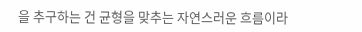을 추구하는 건 균형을 맞추는 자연스러운 흐름이라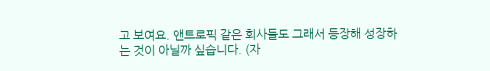고 보여요. 앤트로픽 같은 회사들도 그래서 등장해 성장하는 것이 아닐까 싶습니다. (자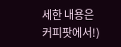세한 내용은 커피팟에서!)